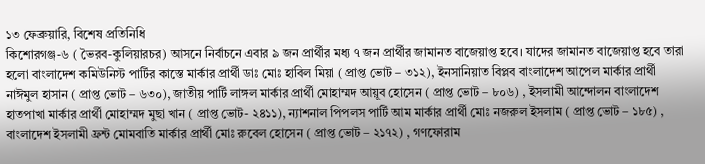১৩ ফেব্রুয়ারি, বিশেষ প্রতিনিধি
কিশোরগঞ্জ-৬ ( ভৈরব-কুলিয়ারচর) আসনে নির্বাচনে এবার ৯ জন প্রার্থীর মধ্য ৭ জন প্রার্থীর জামানত বাজেয়াপ্ত হবে। যাদের জামানত বাজেয়াপ্ত হবে তারা হলো বাংলাদেশ কমিউনিস্ট পার্টির কাস্তে মার্কার প্রার্থী ডাঃ মোঃ হাবিল মিয়া ( প্রাপ্ত ভোট – ৩১২), ইনসানিয়াত বিপ্লব বাংলাদেশ আপেল মার্কার প্রার্থী নাঈমুল হাসান ( প্রাপ্ত ভোট – ৬৩০), জাতীয় পার্টি লাঙ্গল মার্কার প্রার্থী মোহাম্মদ আয়ূব হোসেন ( প্রাপ্ত ভোট – ৮০৬) , ইসলামী আন্দোলন বাংলাদেশ হাতপাখা মার্কার প্রার্থী মোহাম্মদ মুছা খান ( প্রাপ্ত ভোট- ২৪১১), ন্যাশনাল পিপলস পার্টি আম মার্কার প্রার্থী মোঃ নজরুল ইসলাম ( প্রাপ্ত ভোট – ১৮৫) , বাংলাদেশ ইসলামী ফ্রন্ট মোমবাতি মার্কার প্রার্থী মোঃ রুবেল হোসেন ( প্রাপ্ত ভোট – ২১৭২) , গণফোরাম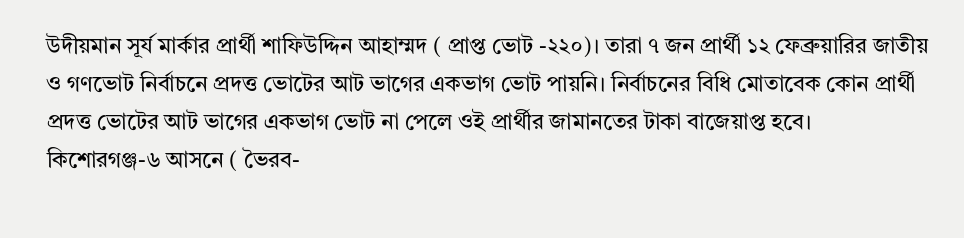উদীয়মান সূর্য মার্কার প্রার্থী শাফিউদ্দিন আহাম্মদ ( প্রাপ্ত ভোট -২২০)। তারা ৭ জন প্রার্থী ১২ ফেব্রুয়ারির জাতীয় ও গণভোট নির্বাচনে প্রদত্ত ভোটের আট ভাগের একভাগ ভোট পায়নি। নির্বাচনের বিধি মোতাবেক কোন প্রার্থী প্রদত্ত ভোটের আট ভাগের একভাগ ভোট না পেলে ওই প্রার্থীর জামানতের টাকা বাজেয়াপ্ত হবে।
কিশোরগঞ্জ-৬ আসনে ( ভৈরব-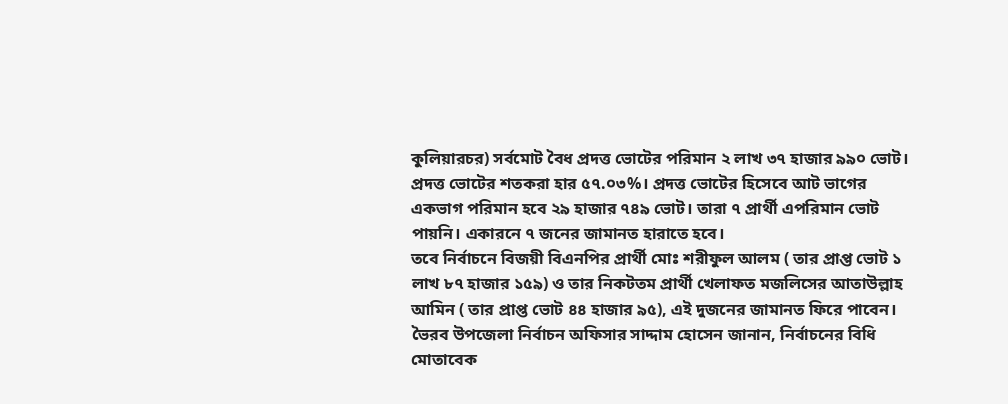কুলিয়ারচর) সর্বমোট বৈধ প্রদত্ত ভোটের পরিমান ২ লাখ ৩৭ হাজার ৯৯০ ভোট। প্রদত্ত ভোটের শতকরা হার ৫৭.০৩%। প্রদত্ত ভোটের হিসেবে আট ভাগের একভাগ পরিমান হবে ২৯ হাজার ৭৪৯ ভোট। তারা ৭ প্রার্থী এপরিমান ভোট পায়নি। একারনে ৭ জনের জামানত হারাতে হবে।
তবে নির্বাচনে বিজয়ী বিএনপির প্রার্থী মোঃ শরীফুল আলম ( তার প্রাপ্ত ভোট ১ লাখ ৮৭ হাজার ১৫৯) ও তার নিকটতম প্রার্থী খেলাফত মজলিসের আতাউল্লাহ আমিন ( তার প্রাপ্ত ভোট ৪৪ হাজার ৯৫), এই দুজনের জামানত ফিরে পাবেন।
ভৈরব উপজেলা নির্বাচন অফিসার সাদ্দাম হোসেন জানান, নির্বাচনের বিধি মোতাবেক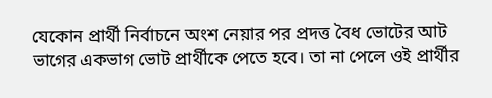যেকোন প্রার্থী নির্বাচনে অংশ নেয়ার পর প্রদত্ত বৈধ ভোটের আট ভাগের একভাগ ভোট প্রার্থীকে পেতে হবে। তা না পেলে ওই প্রার্থীর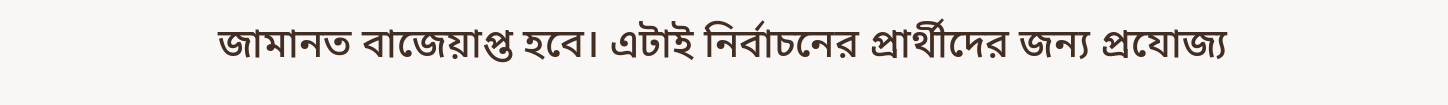জামানত বাজেয়াপ্ত হবে। এটাই নির্বাচনের প্রার্থীদের জন্য প্রযোজ্য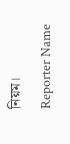নিয়ম।
Reporter Name